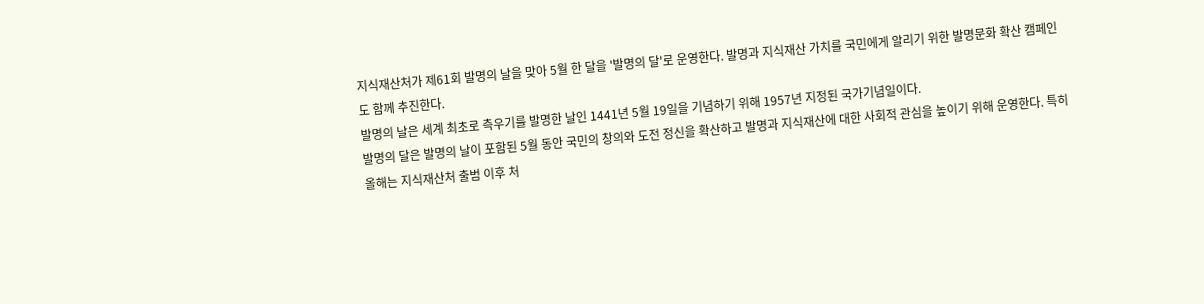지식재산처가 제61회 발명의 날을 맞아 5월 한 달을 '발명의 달'로 운영한다. 발명과 지식재산 가치를 국민에게 알리기 위한 발명문화 확산 캠페인도 함께 추진한다.
발명의 날은 세계 최초로 측우기를 발명한 날인 1441년 5월 19일을 기념하기 위해 1957년 지정된 국가기념일이다.
발명의 달은 발명의 날이 포함된 5월 동안 국민의 창의와 도전 정신을 확산하고 발명과 지식재산에 대한 사회적 관심을 높이기 위해 운영한다. 특히 올해는 지식재산처 출범 이후 처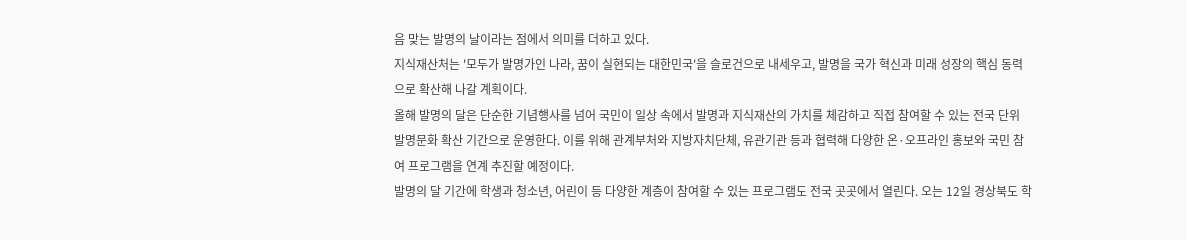음 맞는 발명의 날이라는 점에서 의미를 더하고 있다.
지식재산처는 '모두가 발명가인 나라, 꿈이 실현되는 대한민국'을 슬로건으로 내세우고, 발명을 국가 혁신과 미래 성장의 핵심 동력으로 확산해 나갈 계획이다.
올해 발명의 달은 단순한 기념행사를 넘어 국민이 일상 속에서 발명과 지식재산의 가치를 체감하고 직접 참여할 수 있는 전국 단위 발명문화 확산 기간으로 운영한다. 이를 위해 관계부처와 지방자치단체, 유관기관 등과 협력해 다양한 온·오프라인 홍보와 국민 참여 프로그램을 연계 추진할 예정이다.
발명의 달 기간에 학생과 청소년, 어린이 등 다양한 계층이 참여할 수 있는 프로그램도 전국 곳곳에서 열린다. 오는 12일 경상북도 학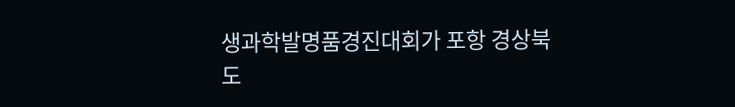생과학발명품경진대회가 포항 경상북도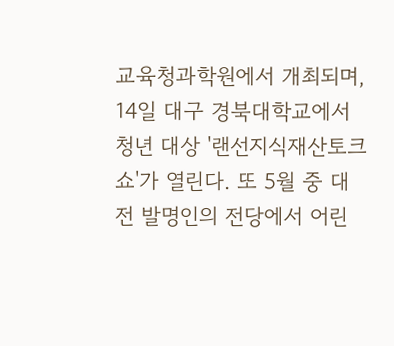교육청과학원에서 개최되며, 14일 대구 경북대학교에서 청년 대상 '랜선지식재산토크쇼'가 열린다. 또 5월 중 대전 발명인의 전당에서 어린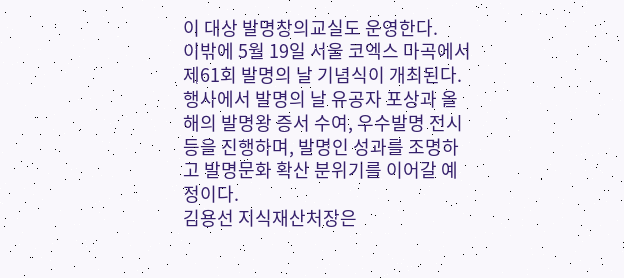이 대상 발명창의교실도 운영한다.
이밖에 5월 19일 서울 코엑스 마곡에서 제61회 발명의 날 기념식이 개최된다. 행사에서 발명의 날 유공자 포상과 올해의 발명왕 증서 수여, 우수발명 전시 등을 진행하며, 발명인 성과를 조명하고 발명문화 확산 분위기를 이어갈 예정이다.
김용선 지식재산처장은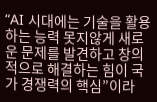“AI 시대에는 기술을 활용하는 능력 못지않게 새로운 문제를 발견하고 창의적으로 해결하는 힘이 국가 경쟁력의 핵심”이라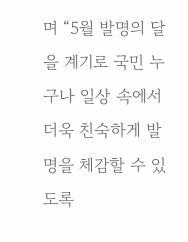며 “5월 발명의 달을 계기로 국민 누구나 일상 속에서 더욱 친숙하게 발명을 체감할 수 있도록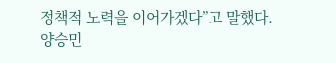정책적 노력을 이어가겠다”고 말했다.
양승민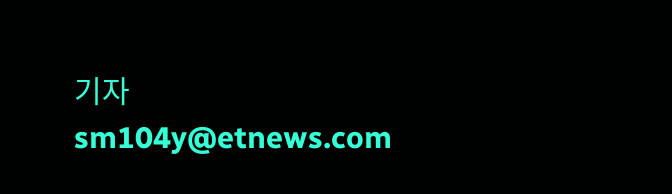기자 sm104y@etnews.com